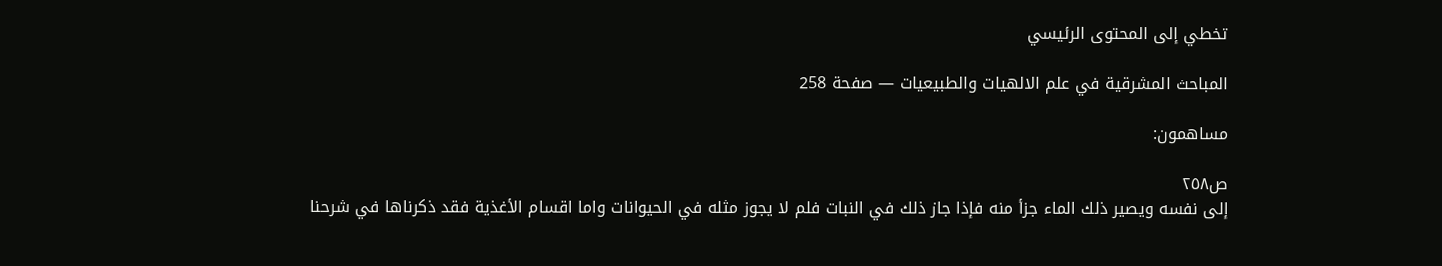تخطي إلى المحتوى الرئيسي

المباحث المشرقية في علم الالهيات والطبيعيات — صفحة 258

مساهمون:

ص٢٥٨
إلى نفسه ويصير ذلك الماء جزأ منه فإذا جاز ذلك في النبات فلم لا يجوز مثله في الحيوانات واما اقسام الأغذية فقد ذكرناها في شرحنا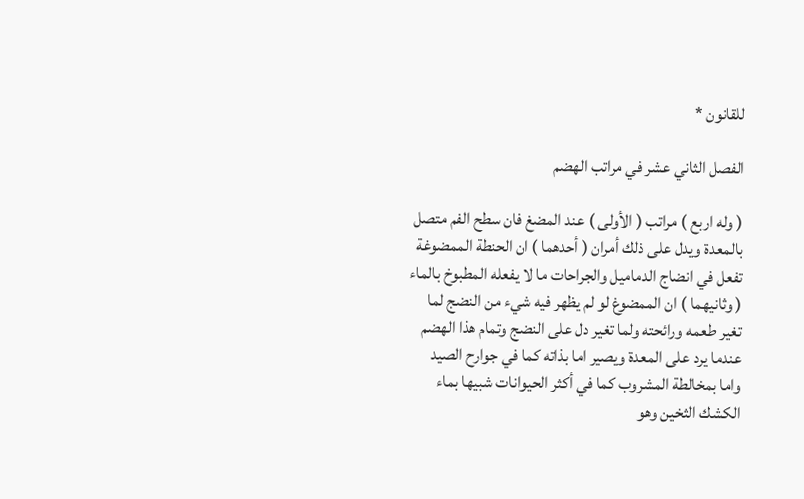للقانون *

الفصل الثاني عشر في مراتب الهضم

( وله اربع ) مراتب ( الأولى ) عند المضغ فان سطح الفم متصل بالمعدة ويدل على ذلك أمران ( أحدهما ) ان الحنطة الممضوغة تفعل في انضاج الدماميل والجراحات ما لا يفعله المطبوخ بالماء ( وثانيهما ) ان الممضوغ لو لم يظهر فيه شيء من النضج لما تغير طعمه ورائحته ولما تغير دل على النضج وتمام هذا الهضم عندما يرد على المعدة ويصير اما بذاته كما في جوارح الصيد واما بمخالطة المشروب كما في أكثر الحيوانات شبيها بماء الكشك الثخين وهو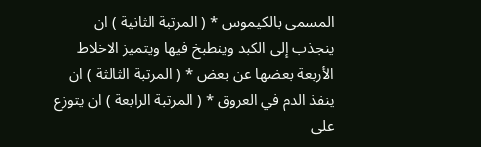المسمى بالكيموس * ( المرتبة الثانية ) ان ينجذب إلى الكبد وينطبخ فيها ويتميز الاخلاط الأربعة بعضها عن بعض * ( المرتبة الثالثة ) ان ينفذ الدم في العروق * ( المرتبة الرابعة ) ان يتوزع على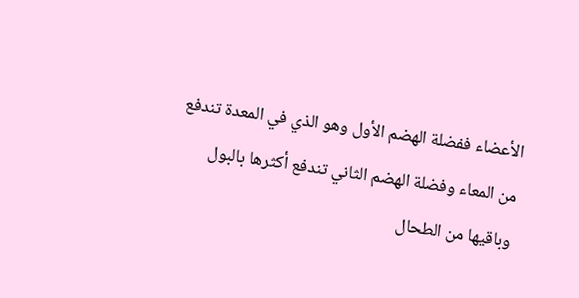الأعضاء ففضلة الهضم الأول وهو الذي في المعدة تندفع من المعاء وفضلة الهضم الثاني تندفع أكثرها بالبول وباقيها من الطحال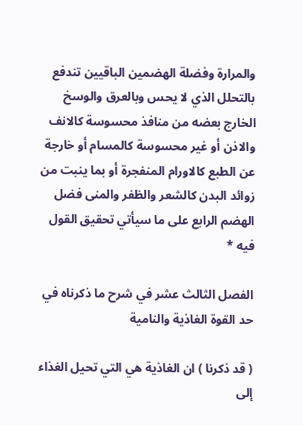والمرارة وفضلة الهضمين الباقيين تندفع بالتحلل الذي لا يحس وبالعرق والوسخ الخارج بعضه من منافذ محسوسة كالانف والاذن أو غير محسوسة كالمسام أو خارجة عن الطبع كالاورام المنفجرة أو بما ينبت من زوائد البدن كالشعر والظفر والمنى فضل الهضم الرابع على ما سيأتي تحقيق القول فيه *

الفصل الثالث عشر في شرح ما ذكرناه في حد القوة الغاذية والنامية

( قد ذكرنا ) ان الغاذية هي التي تحيل الغذاء إلى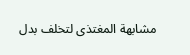مشابهة المغتذى لتخلف بدل